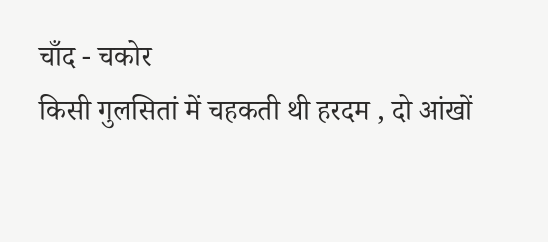चाँद - चकोर
किसी गुलसितां में चहकती थी हरदम , दो आंखों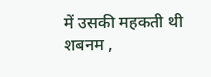में उसकी महकती थी शबनम ,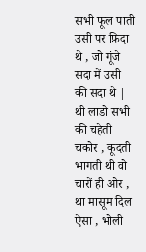सभी फूल पाती उसी पर फ़िदा थे , जो गूंजे सदा में उसी की सदा थे | थी लाडो सभी की चहेती चकोर , कूदती भागती थी वो चारों ही ओर , था मासूम दिल ऐसा , भोली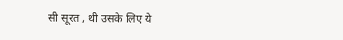सी सूरत , थी उसके लिए ये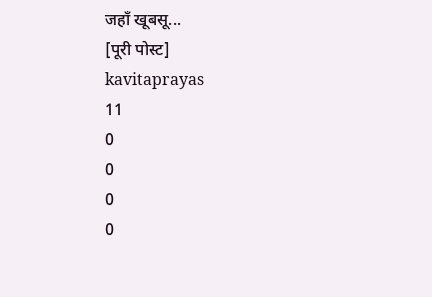जहाँ खूबसू...
[पूरी पोस्ट]
kavitaprayas
11
0
0
0
0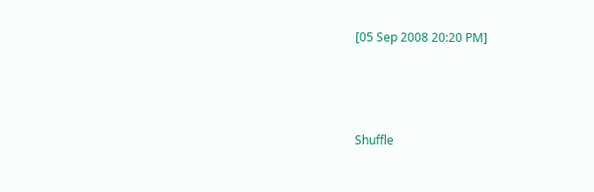[05 Sep 2008 20:20 PM]



Shuffle